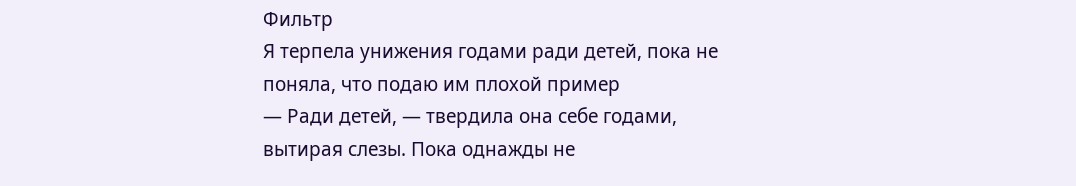Фильтр
Я терпела унижения годами ради детей, пока не поняла, что подаю им плохой пример
— Ради детей, — твердила она себе годами, вытирая слезы. Пока однажды не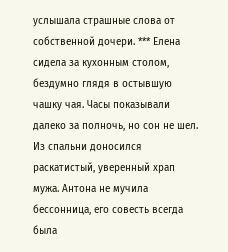услышала страшные слова от собственной дочери. *** Елена сидела за кухонным столом, бездумно глядя в остывшую чашку чая. Часы показывали далеко за полночь, но сон не шел. Из спальни доносился раскатистый, уверенный храп мужа. Антона не мучила бессонница, его совесть всегда была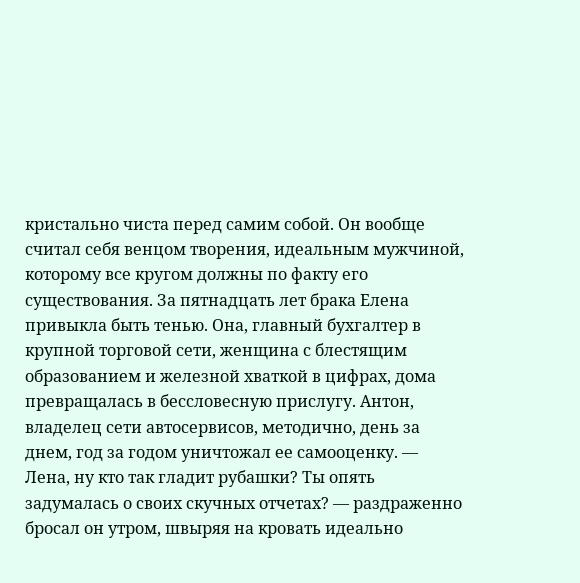кристально чиста перед самим собой. Он вообще считал себя венцом творения, идеальным мужчиной, которому все кругом должны по факту его существования. За пятнадцать лет брака Елена привыкла быть тенью. Она, главный бухгалтер в крупной торговой сети, женщина с блестящим образованием и железной хваткой в цифрах, дома превращалась в бессловесную прислугу. Антон, владелец сети автосервисов, методично, день за днем, год за годом уничтожал ее самооценку. — Лена, ну кто так гладит рубашки? Ты опять задумалась о своих скучных отчетах? — раздраженно бросал он утром, швыряя на кровать идеально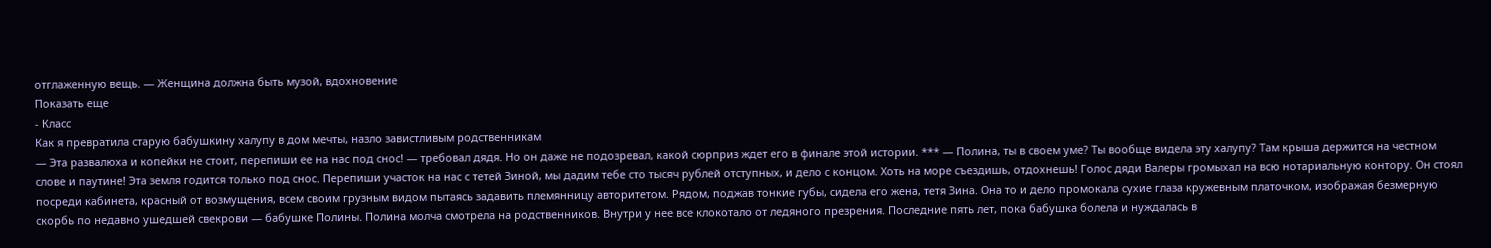отглаженную вещь. — Женщина должна быть музой, вдохновение
Показать еще
- Класс
Как я превратила старую бабушкину халупу в дом мечты, назло завистливым родственникам
— Эта развалюха и копейки не стоит, перепиши ее на нас под снос! — требовал дядя. Но он даже не подозревал, какой сюрприз ждет его в финале этой истории. *** — Полина, ты в своем уме? Ты вообще видела эту халупу? Там крыша держится на честном слове и паутине! Эта земля годится только под снос. Перепиши участок на нас с тетей Зиной, мы дадим тебе сто тысяч рублей отступных, и дело с концом. Хоть на море съездишь, отдохнешь! Голос дяди Валеры громыхал на всю нотариальную контору. Он стоял посреди кабинета, красный от возмущения, всем своим грузным видом пытаясь задавить племянницу авторитетом. Рядом, поджав тонкие губы, сидела его жена, тетя Зина. Она то и дело промокала сухие глаза кружевным платочком, изображая безмерную скорбь по недавно ушедшей свекрови — бабушке Полины. Полина молча смотрела на родственников. Внутри у нее все клокотало от ледяного презрения. Последние пять лет, пока бабушка болела и нуждалась в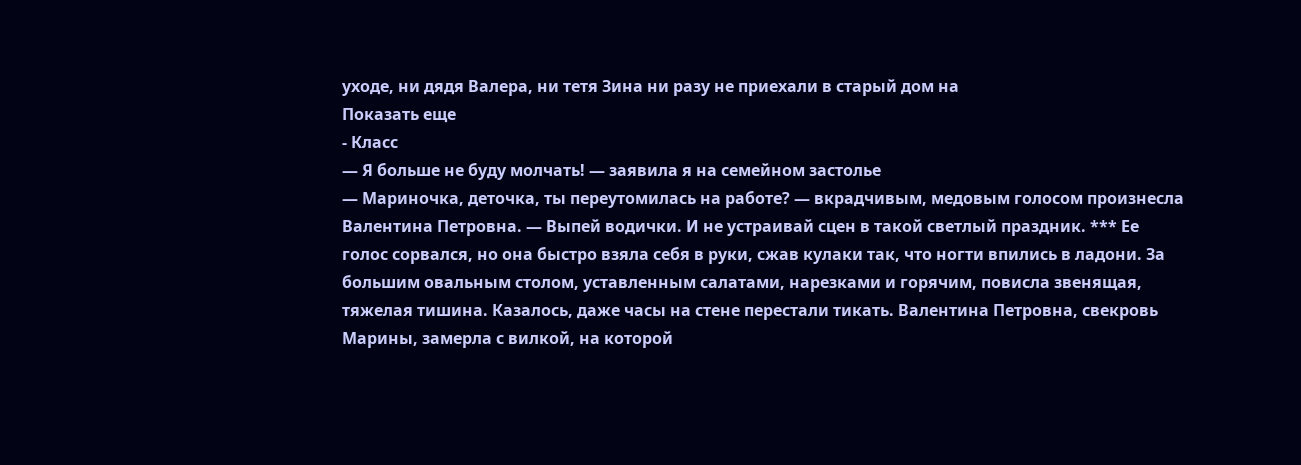уходе, ни дядя Валера, ни тетя Зина ни разу не приехали в старый дом на
Показать еще
- Класс
— Я больше не буду молчать! — заявила я на семейном застолье
— Мариночка, деточка, ты переутомилась на работе? — вкрадчивым, медовым голосом произнесла Валентина Петровна. — Выпей водички. И не устраивай сцен в такой светлый праздник. *** Ее голос сорвался, но она быстро взяла себя в руки, сжав кулаки так, что ногти впились в ладони. За большим овальным столом, уставленным салатами, нарезками и горячим, повисла звенящая, тяжелая тишина. Казалось, даже часы на стене перестали тикать. Валентина Петровна, свекровь Марины, замерла с вилкой, на которой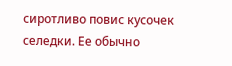сиротливо повис кусочек селедки. Ее обычно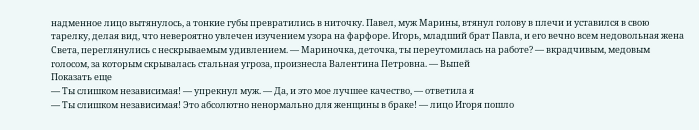надменное лицо вытянулось, а тонкие губы превратились в ниточку. Павел, муж Марины, втянул голову в плечи и уставился в свою тарелку, делая вид, что невероятно увлечен изучением узора на фарфоре. Игорь, младший брат Павла, и его вечно всем недовольная жена Света, переглянулись с нескрываемым удивлением. — Мариночка, деточка, ты переутомилась на работе? — вкрадчивым, медовым голосом, за которым скрывалась стальная угроза, произнесла Валентина Петровна. — Выпей
Показать еще
— Ты слишком независимая! — упрекнул муж. — Да, и это мое лучшее качество, — ответила я
— Ты слишком независимая! Это абсолютно ненормально для женщины в браке! — лицо Игоря пошло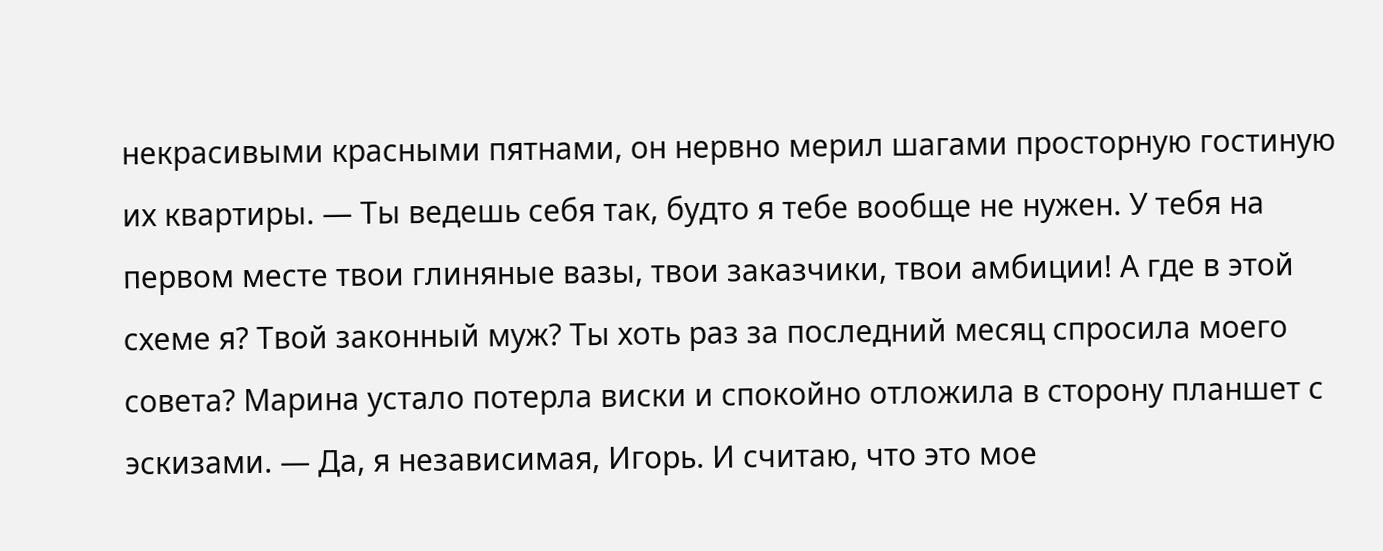некрасивыми красными пятнами, он нервно мерил шагами просторную гостиную их квартиры. — Ты ведешь себя так, будто я тебе вообще не нужен. У тебя на первом месте твои глиняные вазы, твои заказчики, твои амбиции! А где в этой схеме я? Твой законный муж? Ты хоть раз за последний месяц спросила моего совета? Марина устало потерла виски и спокойно отложила в сторону планшет с эскизами. — Да, я независимая, Игорь. И считаю, что это мое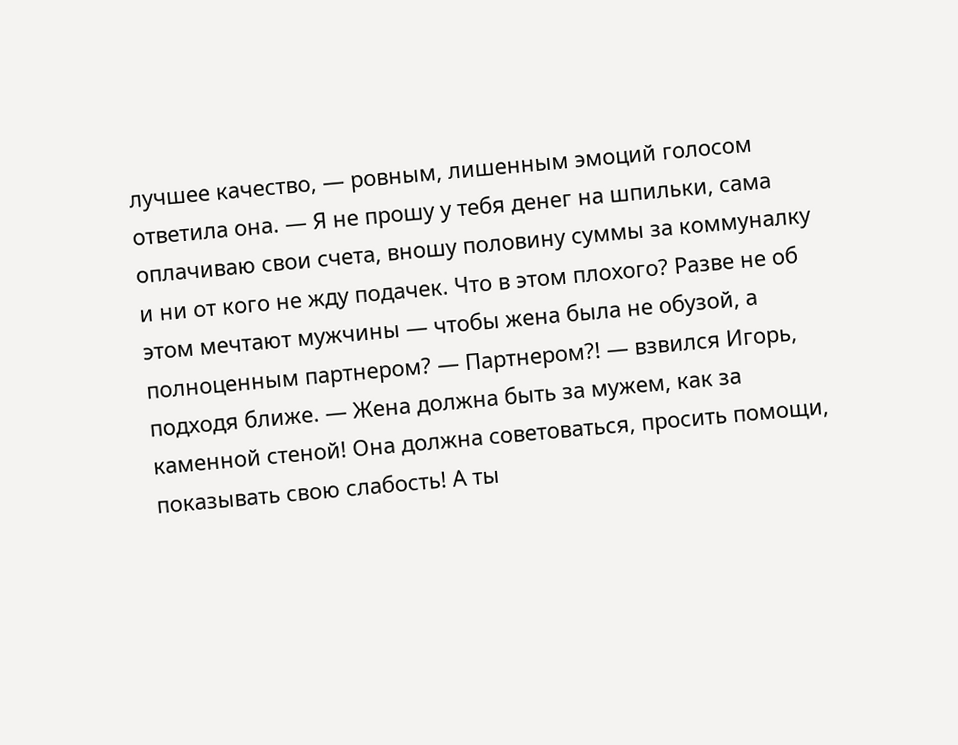лучшее качество, — ровным, лишенным эмоций голосом ответила она. — Я не прошу у тебя денег на шпильки, сама оплачиваю свои счета, вношу половину суммы за коммуналку и ни от кого не жду подачек. Что в этом плохого? Разве не об этом мечтают мужчины — чтобы жена была не обузой, а полноценным партнером? — Партнером?! — взвился Игорь, подходя ближе. — Жена должна быть за мужем, как за каменной стеной! Она должна советоваться, просить помощи, показывать свою слабость! А ты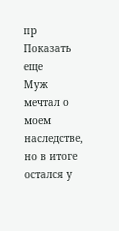пр
Показать еще
Муж мечтал о моем наследстве, но в итоге остался у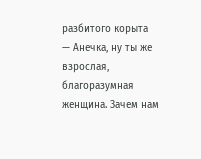разбитого корыта
— Анечка, ну ты же взрослая, благоразумная женщина. Зачем нам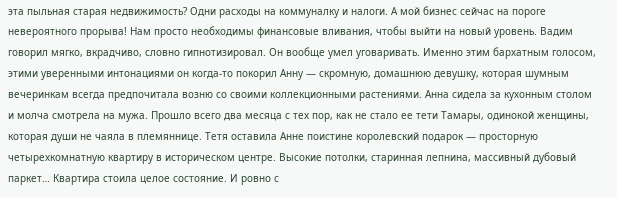эта пыльная старая недвижимость? Одни расходы на коммуналку и налоги. А мой бизнес сейчас на пороге невероятного прорыва! Нам просто необходимы финансовые вливания, чтобы выйти на новый уровень. Вадим говорил мягко, вкрадчиво, словно гипнотизировал. Он вообще умел уговаривать. Именно этим бархатным голосом, этими уверенными интонациями он когда-то покорил Анну — скромную, домашнюю девушку, которая шумным вечеринкам всегда предпочитала возню со своими коллекционными растениями. Анна сидела за кухонным столом и молча смотрела на мужа. Прошло всего два месяца с тех пор, как не стало ее тети Тамары, одинокой женщины, которая души не чаяла в племяннице. Тетя оставила Анне поистине королевский подарок — просторную четырехкомнатную квартиру в историческом центре. Высокие потолки, старинная лепнина, массивный дубовый паркет… Квартира стоила целое состояние. И ровно с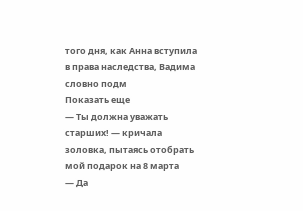того дня, как Анна вступила в права наследства, Вадима словно подм
Показать еще
— Ты должна уважать старших! — кричала золовка, пытаясь отобрать мой подарок на 8 марта
— Да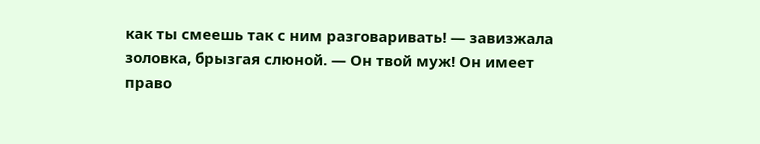как ты смеешь так с ним разговаривать! — завизжала золовка, брызгая слюной. — Он твой муж! Он имеет право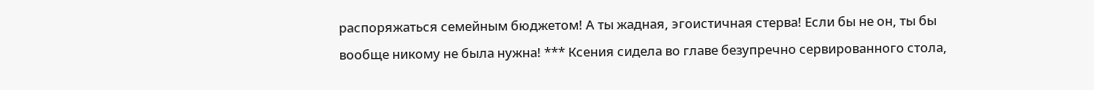распоряжаться семейным бюджетом! А ты жадная, эгоистичная стерва! Если бы не он, ты бы вообще никому не была нужна! *** Ксения сидела во главе безупречно сервированного стола,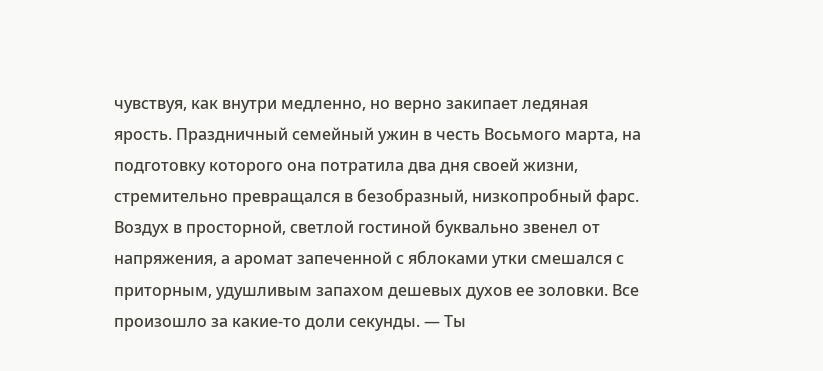чувствуя, как внутри медленно, но верно закипает ледяная ярость. Праздничный семейный ужин в честь Восьмого марта, на подготовку которого она потратила два дня своей жизни, стремительно превращался в безобразный, низкопробный фарс. Воздух в просторной, светлой гостиной буквально звенел от напряжения, а аромат запеченной с яблоками утки смешался с приторным, удушливым запахом дешевых духов ее золовки. Все произошло за какие-то доли секунды. — Ты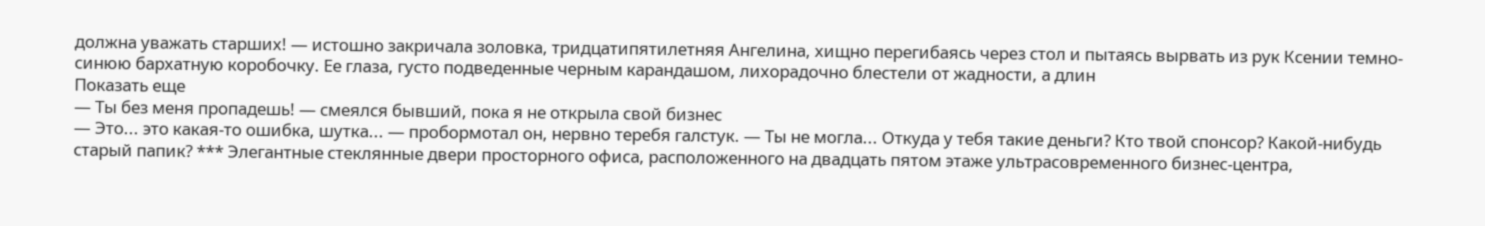должна уважать старших! — истошно закричала золовка, тридцатипятилетняя Ангелина, хищно перегибаясь через стол и пытаясь вырвать из рук Ксении темно-синюю бархатную коробочку. Ее глаза, густо подведенные черным карандашом, лихорадочно блестели от жадности, а длин
Показать еще
— Ты без меня пропадешь! — смеялся бывший, пока я не открыла свой бизнес
— Это... это какая-то ошибка, шутка... — пробормотал он, нервно теребя галстук. — Ты не могла... Откуда у тебя такие деньги? Кто твой спонсор? Какой-нибудь старый папик? *** Элегантные стеклянные двери просторного офиса, расположенного на двадцать пятом этаже ультрасовременного бизнес-центра,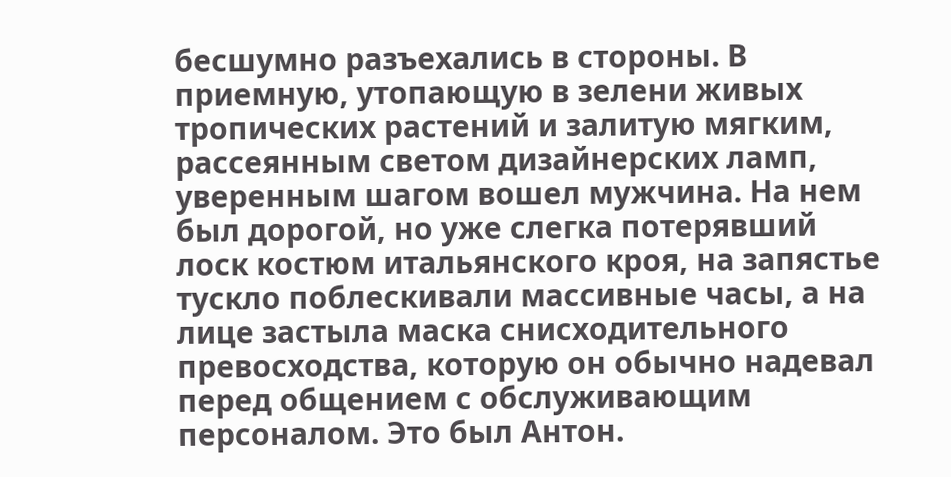бесшумно разъехались в стороны. В приемную, утопающую в зелени живых тропических растений и залитую мягким, рассеянным светом дизайнерских ламп, уверенным шагом вошел мужчина. На нем был дорогой, но уже слегка потерявший лоск костюм итальянского кроя, на запястье тускло поблескивали массивные часы, а на лице застыла маска снисходительного превосходства, которую он обычно надевал перед общением с обслуживающим персоналом. Это был Антон.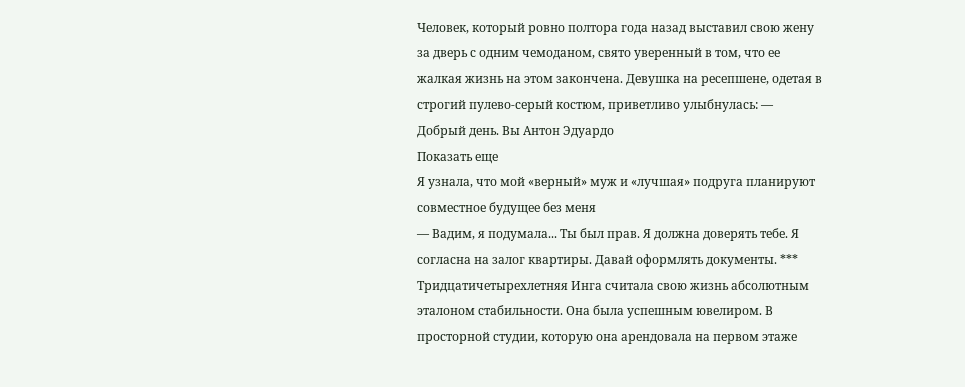Человек, который ровно полтора года назад выставил свою жену за дверь с одним чемоданом, свято уверенный в том, что ее жалкая жизнь на этом закончена. Девушка на ресепшене, одетая в строгий пулево-серый костюм, приветливо улыбнулась: — Добрый день. Вы Антон Эдуардо
Показать еще
Я узнала, что мой «верный» муж и «лучшая» подруга планируют совместное будущее без меня
— Вадим, я подумала... Ты был прав. Я должна доверять тебе. Я согласна на залог квартиры. Давай оформлять документы. *** Тридцатичетырехлетняя Инга считала свою жизнь абсолютным эталоном стабильности. Она была успешным ювелиром. В просторной студии, которую она арендовала на первом этаже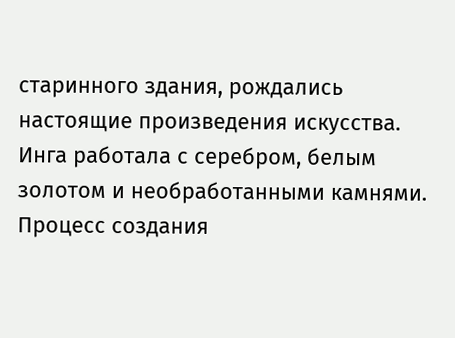старинного здания, рождались настоящие произведения искусства. Инга работала с серебром, белым золотом и необработанными камнями. Процесс создания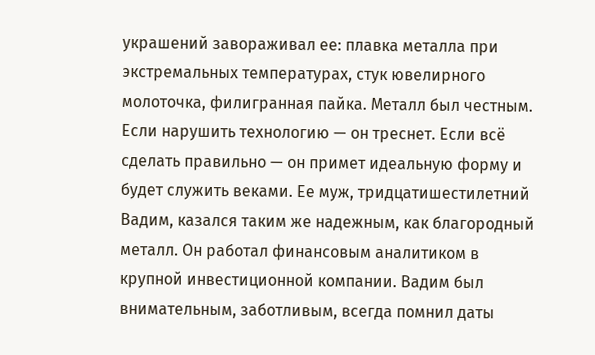украшений завораживал ее: плавка металла при экстремальных температурах, стук ювелирного молоточка, филигранная пайка. Металл был честным. Если нарушить технологию — он треснет. Если всё сделать правильно — он примет идеальную форму и будет служить веками. Ее муж, тридцатишестилетний Вадим, казался таким же надежным, как благородный металл. Он работал финансовым аналитиком в крупной инвестиционной компании. Вадим был внимательным, заботливым, всегда помнил даты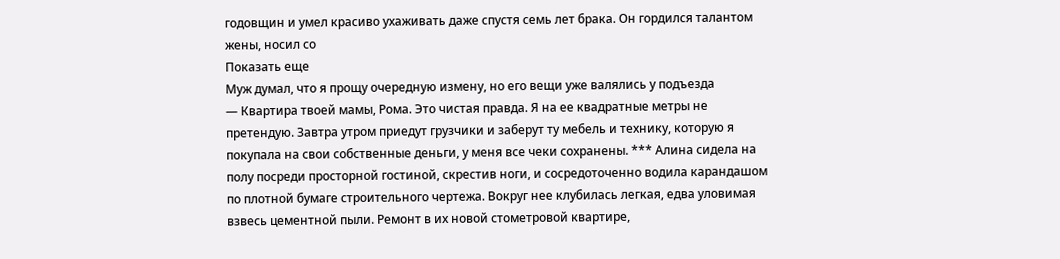годовщин и умел красиво ухаживать даже спустя семь лет брака. Он гордился талантом жены, носил со
Показать еще
Муж думал, что я прощу очередную измену, но его вещи уже валялись у подъезда
— Квартира твоей мамы, Рома. Это чистая правда. Я на ее квадратные метры не претендую. Завтра утром приедут грузчики и заберут ту мебель и технику, которую я покупала на свои собственные деньги, у меня все чеки сохранены. *** Алина сидела на полу посреди просторной гостиной, скрестив ноги, и сосредоточенно водила карандашом по плотной бумаге строительного чертежа. Вокруг нее клубилась легкая, едва уловимая взвесь цементной пыли. Ремонт в их новой стометровой квартире,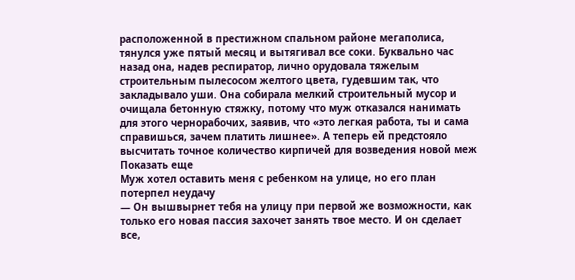расположенной в престижном спальном районе мегаполиса, тянулся уже пятый месяц и вытягивал все соки. Буквально час назад она, надев респиратор, лично орудовала тяжелым строительным пылесосом желтого цвета, гудевшим так, что закладывало уши. Она собирала мелкий строительный мусор и очищала бетонную стяжку, потому что муж отказался нанимать для этого чернорабочих, заявив, что «это легкая работа, ты и сама справишься, зачем платить лишнее». А теперь ей предстояло высчитать точное количество кирпичей для возведения новой меж
Показать еще
Муж хотел оставить меня с ребенком на улице, но его план потерпел неудачу
— Он вышвырнет тебя на улицу при первой же возможности, как только его новая пассия захочет занять твое место. И он сделает все,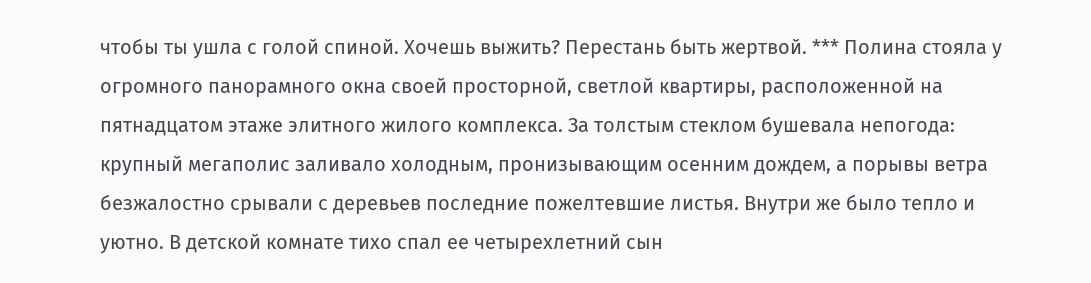чтобы ты ушла с голой спиной. Хочешь выжить? Перестань быть жертвой. *** Полина стояла у огромного панорамного окна своей просторной, светлой квартиры, расположенной на пятнадцатом этаже элитного жилого комплекса. За толстым стеклом бушевала непогода: крупный мегаполис заливало холодным, пронизывающим осенним дождем, а порывы ветра безжалостно срывали с деревьев последние пожелтевшие листья. Внутри же было тепло и уютно. В детской комнате тихо спал ее четырехлетний сын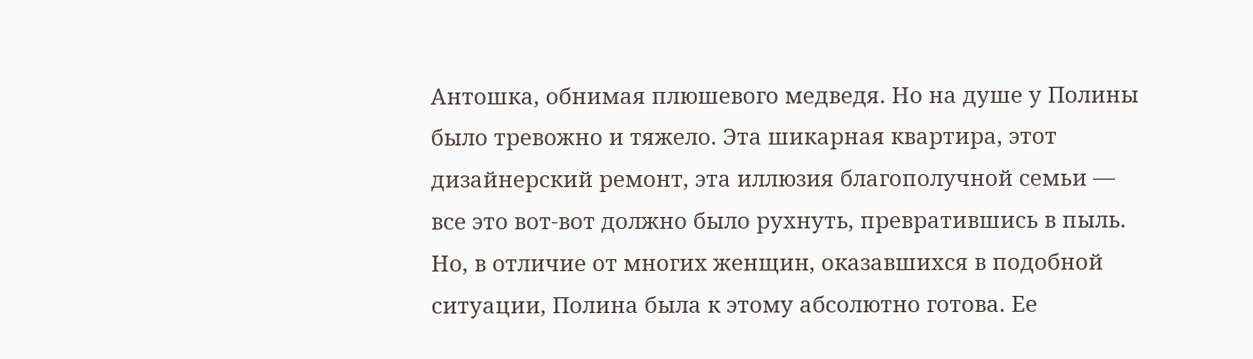Антошка, обнимая плюшевого медведя. Но на душе у Полины было тревожно и тяжело. Эта шикарная квартира, этот дизайнерский ремонт, эта иллюзия благополучной семьи — все это вот-вот должно было рухнуть, превратившись в пыль. Но, в отличие от многих женщин, оказавшихся в подобной ситуации, Полина была к этому абсолютно готова. Ее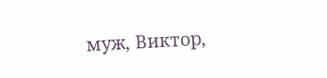муж, Виктор,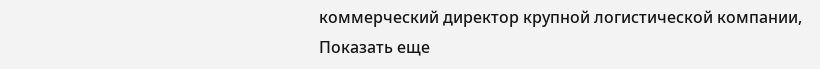коммерческий директор крупной логистической компании,
Показать еще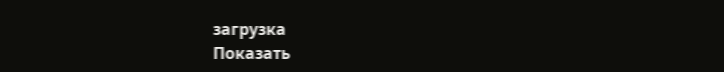загрузка
Показать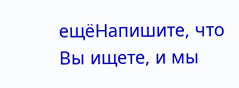ещёНапишите, что Вы ищете, и мы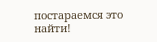постараемся это найти!